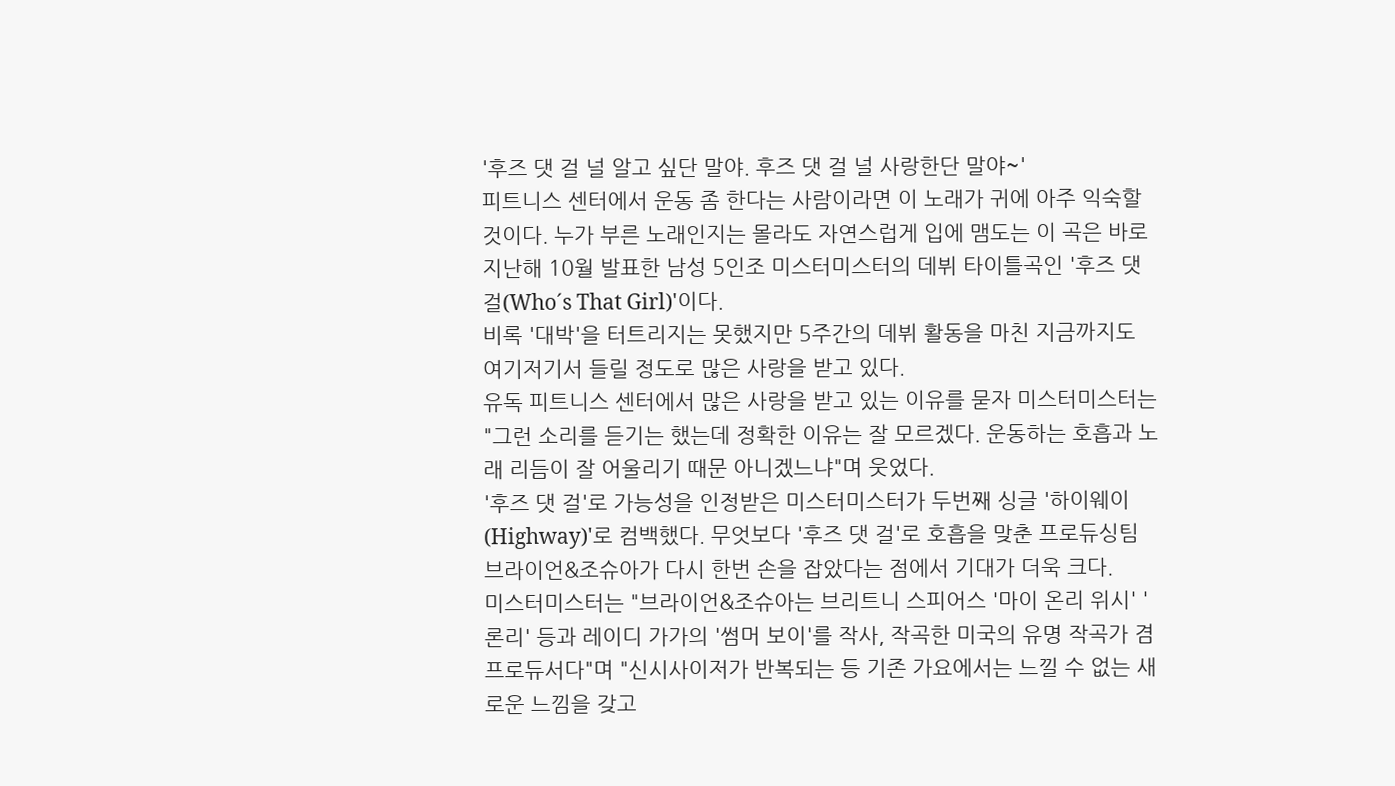'후즈 댓 걸 널 알고 싶단 말야. 후즈 댓 걸 널 사랑한단 말야~'
피트니스 센터에서 운동 좀 한다는 사람이라면 이 노래가 귀에 아주 익숙할 것이다. 누가 부른 노래인지는 몰라도 자연스럽게 입에 맴도는 이 곡은 바로 지난해 10월 발표한 남성 5인조 미스터미스터의 데뷔 타이틀곡인 '후즈 댓 걸(Who´s That Girl)'이다.
비록 '대박'을 터트리지는 못했지만 5주간의 데뷔 활동을 마친 지금까지도 여기저기서 들릴 정도로 많은 사랑을 받고 있다.
유독 피트니스 센터에서 많은 사랑을 받고 있는 이유를 묻자 미스터미스터는 "그런 소리를 듣기는 했는데 정확한 이유는 잘 모르겠다. 운동하는 호흡과 노래 리듬이 잘 어울리기 때문 아니겠느냐"며 웃었다.
'후즈 댓 걸'로 가능성을 인정받은 미스터미스터가 두번째 싱글 '하이웨이(Highway)'로 컴백했다. 무엇보다 '후즈 댓 걸'로 호흡을 맞춘 프로듀싱팀 브라이언&조슈아가 다시 한번 손을 잡았다는 점에서 기대가 더욱 크다.
미스터미스터는 "브라이언&조슈아는 브리트니 스피어스 '마이 온리 위시' '론리' 등과 레이디 가가의 '썸머 보이'를 작사, 작곡한 미국의 유명 작곡가 겸 프로듀서다"며 "신시사이저가 반복되는 등 기존 가요에서는 느낄 수 없는 새로운 느낌을 갖고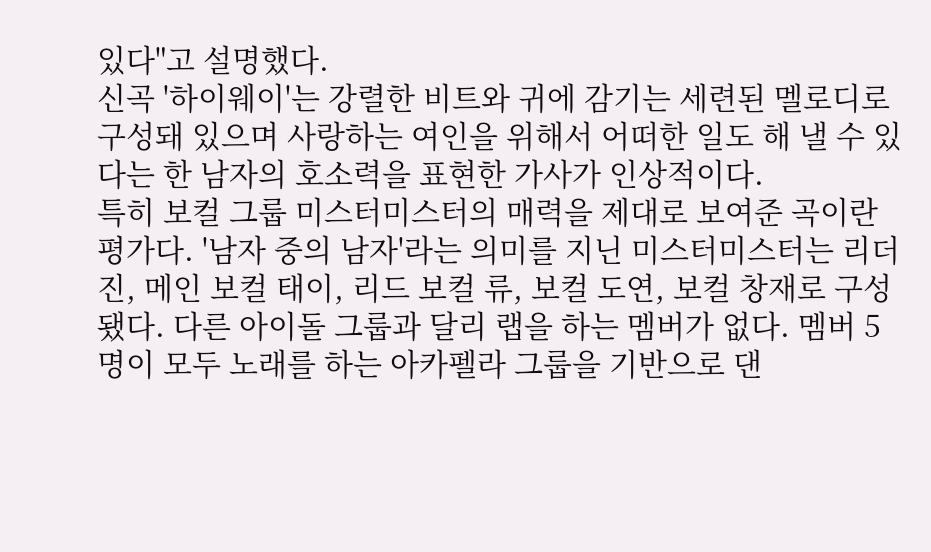있다"고 설명했다.
신곡 '하이웨이'는 강렬한 비트와 귀에 감기는 세련된 멜로디로 구성돼 있으며 사랑하는 여인을 위해서 어떠한 일도 해 낼 수 있다는 한 남자의 호소력을 표현한 가사가 인상적이다.
특히 보컬 그룹 미스터미스터의 매력을 제대로 보여준 곡이란 평가다. '남자 중의 남자'라는 의미를 지닌 미스터미스터는 리더 진, 메인 보컬 태이, 리드 보컬 류, 보컬 도연, 보컬 창재로 구성됐다. 다른 아이돌 그룹과 달리 랩을 하는 멤버가 없다. 멤버 5명이 모두 노래를 하는 아카펠라 그룹을 기반으로 댄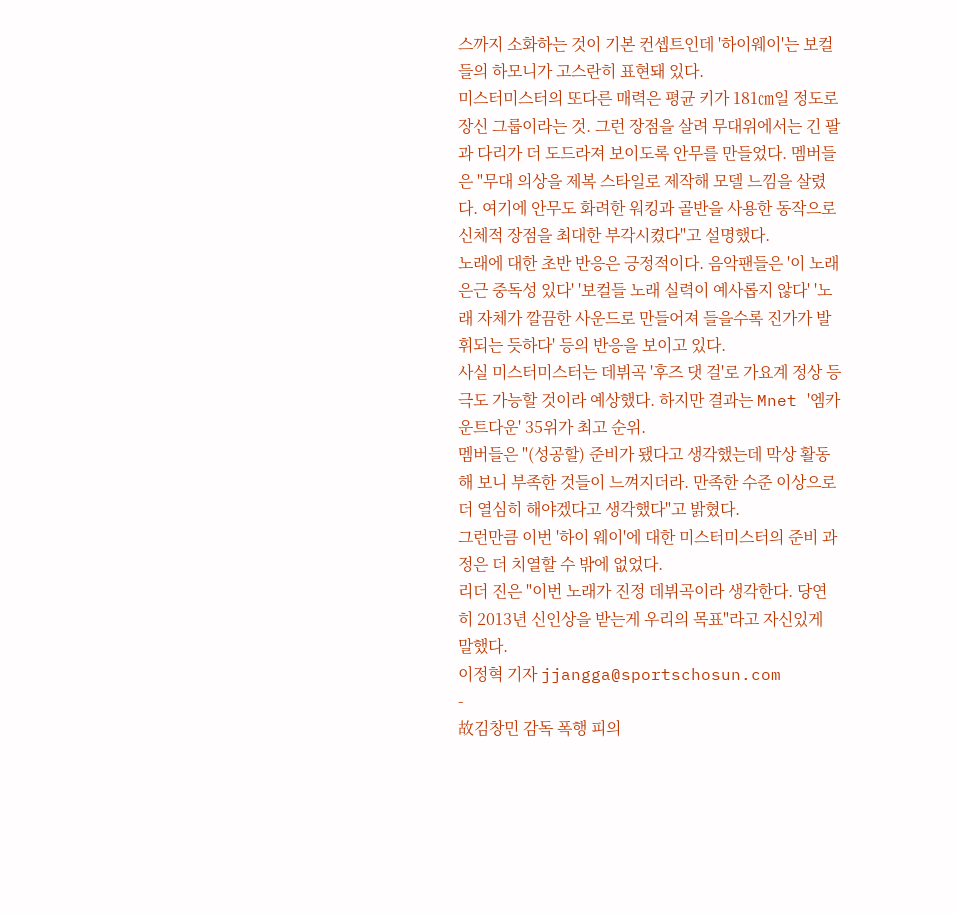스까지 소화하는 것이 기본 컨셉트인데 '하이웨이'는 보컬들의 하모니가 고스란히 표현돼 있다.
미스터미스터의 또다른 매력은 평균 키가 181㎝일 정도로 장신 그룹이라는 것. 그런 장점을 살려 무대위에서는 긴 팔과 다리가 더 도드라져 보이도록 안무를 만들었다. 멤버들은 "무대 의상을 제복 스타일로 제작해 모델 느낌을 살렸다. 여기에 안무도 화려한 워킹과 골반을 사용한 동작으로 신체적 장점을 최대한 부각시켰다"고 설명했다.
노래에 대한 초반 반응은 긍정적이다. 음악팬들은 '이 노래 은근 중독성 있다' '보컬들 노래 실력이 예사롭지 않다' '노래 자체가 깔끔한 사운드로 만들어져 들을수록 진가가 발휘되는 듯하다' 등의 반응을 보이고 있다.
사실 미스터미스터는 데뷔곡 '후즈 댓 걸'로 가요계 정상 등극도 가능할 것이라 예상했다. 하지만 결과는 Mnet '엠카운트다운' 35위가 최고 순위.
멤버들은 "(성공할) 준비가 됐다고 생각했는데 막상 활동해 보니 부족한 것들이 느껴지더라. 만족한 수준 이상으로 더 열심히 해야겠다고 생각했다"고 밝혔다.
그런만큼 이번 '하이 웨이'에 대한 미스터미스터의 준비 과정은 더 치열할 수 밖에 없었다.
리더 진은 "이번 노래가 진정 데뷔곡이라 생각한다. 당연히 2013년 신인상을 받는게 우리의 목표"라고 자신있게 말했다.
이정혁 기자 jjangga@sportschosun.com
-
故김창민 감독 폭행 피의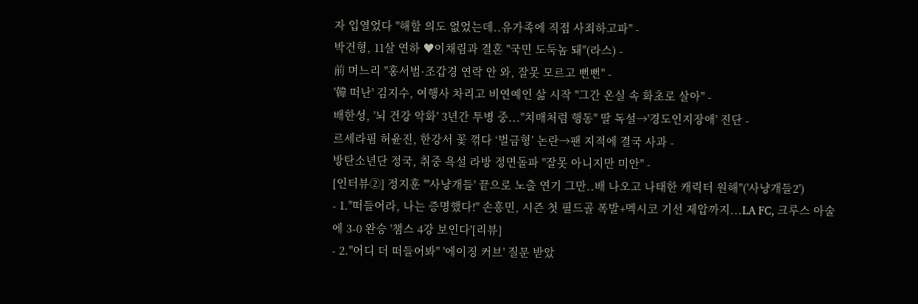자 입열었다 "해할 의도 없었는데..유가족에 직접 사죄하고파" -
박건형, 11살 연하 ♥이채림과 결혼 "국민 도둑놈 돼"(라스) -
前 며느리 "홍서범·조갑경 연락 안 와, 잘못 모르고 뻔뻔" -
'韓 떠난' 김지수, 여행사 차리고 비연예인 삶 시작 "그간 온실 속 화초로 살아" -
배한성, '뇌 건강 악화' 3년간 투병 중..."치매처럼 행동" 딸 독설→'경도인지장애' 진단 -
르세라핌 허윤진, 한강서 꽃 꺾다 ‘벌금형’ 논란→팬 지적에 결국 사과 -
방탄소년단 정국, 취중 욕설 라방 정면돌파 "잘못 아니지만 미안" -
[인터뷰②] 정지훈 "'사냥개들' 끝으로 노출 연기 그만..배 나오고 나태한 캐릭터 원해"('사냥개들2')
- 1."떠들어라, 나는 증명했다!" 손흥민, 시즌 첫 필드골 폭발+멕시코 기선 제압까지...LA FC, 크루스 아술에 3-0 완승 '챔스 4강 보인다'[리뷰]
- 2."어디 더 떠들어봐" '에이징 커브' 질문 받았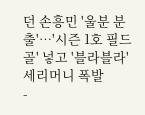던 손흥민 '울분 분출'…'시즌 1호 필드골' 넣고 '블라블라' 세리머니 폭발
-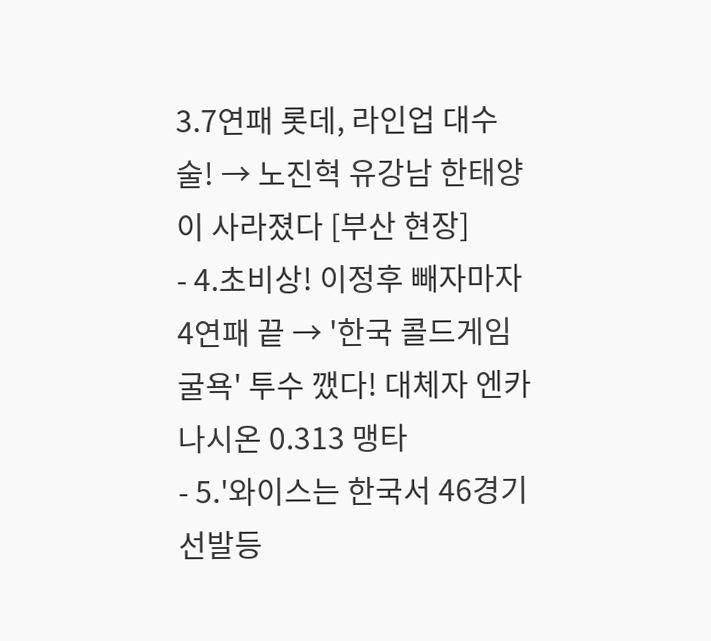3.7연패 롯데, 라인업 대수술! → 노진혁 유강남 한태양이 사라졌다 [부산 현장]
- 4.초비상! 이정후 빼자마자 4연패 끝 → '한국 콜드게임 굴욕' 투수 깼다! 대체자 엔카나시온 0.313 맹타
- 5.'와이스는 한국서 46경기 선발등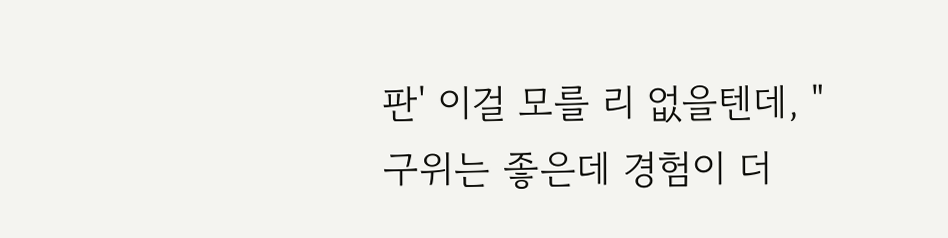판' 이걸 모를 리 없을텐데, "구위는 좋은데 경험이 더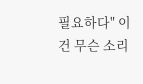필요하다" 이건 무슨 소리